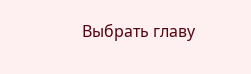Выбрать главу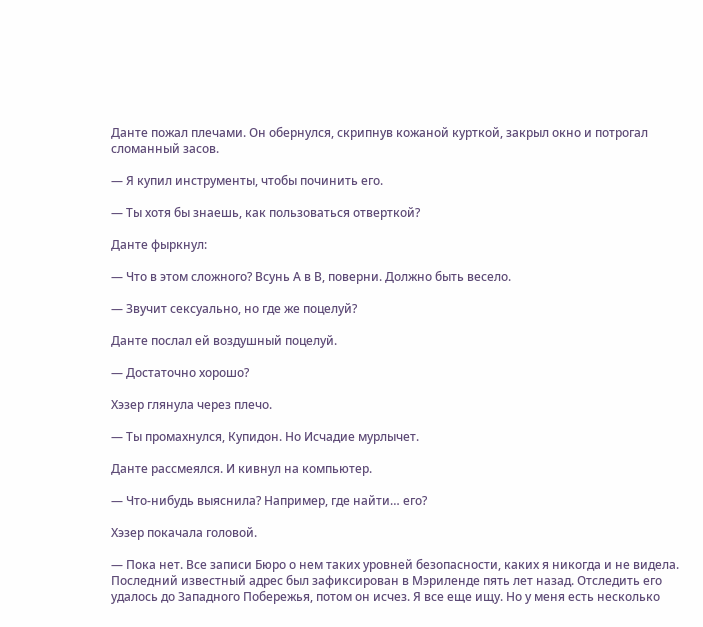Данте пожал плечами. Он обернулся, скрипнув кожаной курткой, закрыл окно и потрогал сломанный засов.

— Я купил инструменты, чтобы починить его.

— Ты хотя бы знаешь, как пользоваться отверткой?

Данте фыркнул:

— Что в этом сложного? Всунь А в В, поверни. Должно быть весело.

— Звучит сексуально, но где же поцелуй?

Данте послал ей воздушный поцелуй.

— Достаточно хорошо?

Хэзер глянула через плечо.

— Ты промахнулся, Купидон. Но Исчадие мурлычет.

Данте рассмеялся. И кивнул на компьютер.

— Что-нибудь выяснила? Например, где найти… его?

Хэзер покачала головой.

— Пока нет. Все записи Бюро о нем таких уровней безопасности, каких я никогда и не видела. Последний известный адрес был зафиксирован в Мэриленде пять лет назад. Отследить его удалось до Западного Побережья, потом он исчез. Я все еще ищу. Но у меня есть несколько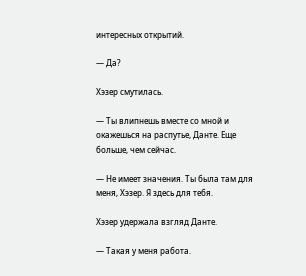интересных открытий.

— Да?

Хэзер смутилась.

— Ты влипнешь вместе со мной и окажешься на распутье, Данте. Еще больше, чем сейчас.

— Не имеет значения. Ты была там для меня, Хэзер. Я здесь для тебя.

Хэзер удержала взгляд Данте.

— Такая у меня работа.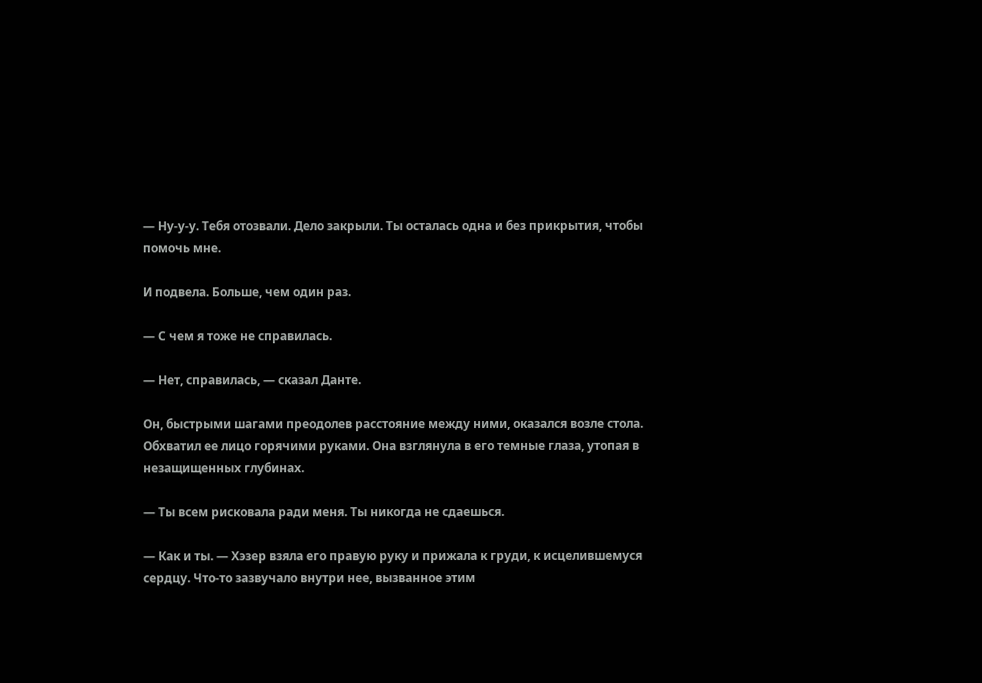— Ну-у-у. Тебя отозвали. Дело закрыли. Ты осталась одна и без прикрытия, чтобы помочь мне.

И подвела. Больше, чем один раз.

— С чем я тоже не справилась.

— Нет, справилась, — сказал Данте.

Он, быстрыми шагами преодолев расстояние между ними, оказался возле стола. Обхватил ее лицо горячими руками. Она взглянула в его темные глаза, утопая в незащищенных глубинах.

— Ты всем рисковала ради меня. Ты никогда не сдаешься.

— Как и ты. — Хэзер взяла его правую руку и прижала к груди, к исцелившемуся сердцу. Что-то зазвучало внутри нее, вызванное этим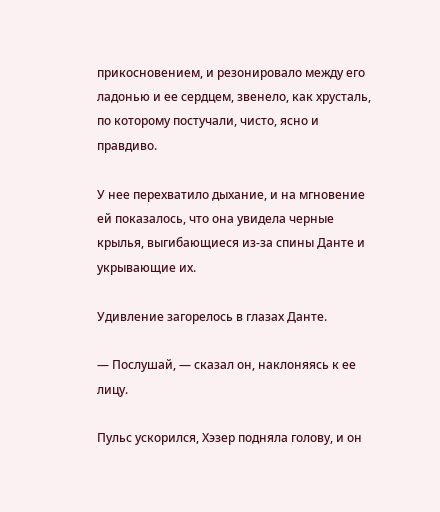прикосновением, и резонировало между его ладонью и ее сердцем, звенело, как хрусталь, по которому постучали, чисто, ясно и правдиво.

У нее перехватило дыхание, и на мгновение ей показалось, что она увидела черные крылья, выгибающиеся из-за спины Данте и укрывающие их.

Удивление загорелось в глазах Данте.

— Послушай, — сказал он, наклоняясь к ее лицу.

Пульс ускорился, Хэзер подняла голову, и он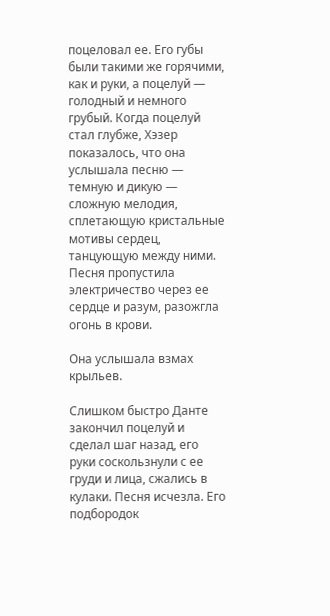поцеловал ее. Его губы были такими же горячими, как и руки, а поцелуй — голодный и немного грубый. Когда поцелуй стал глубже, Хэзер показалось, что она услышала песню — темную и дикую — сложную мелодия, сплетающую кристальные мотивы сердец, танцующую между ними. Песня пропустила электричество через ее сердце и разум, разожгла огонь в крови.

Она услышала взмах крыльев.

Слишком быстро Данте закончил поцелуй и сделал шаг назад, его руки соскользнули с ее груди и лица, сжались в кулаки. Песня исчезла. Его подбородок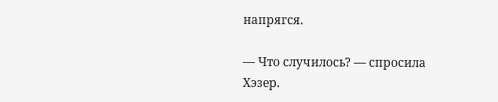напрягся.

— Что случилось? — спросила Хэзер.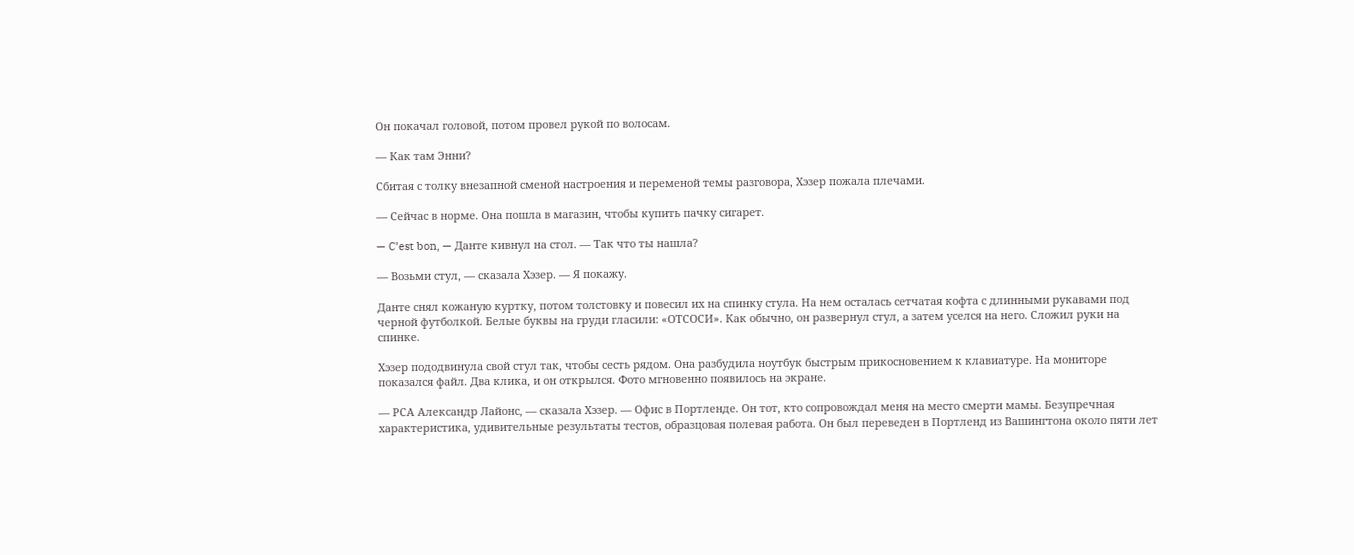Он покачал головой, потом провел рукой по волосам.

— Как там Энни?

Сбитая с толку внезапной сменой настроения и переменой темы разговора, Хэзер пожала плечами.

— Сейчас в норме. Она пошла в магазин, чтобы купить пачку сигарет.

— C’est bon, — Данте кивнул на стол. — Так что ты нашла?

— Возьми стул, — сказала Хэзер. — Я покажу.

Данте снял кожаную куртку, потом толстовку и повесил их на спинку стула. На нем осталась сетчатая кофта с длинными рукавами под черной футболкой. Белые буквы на груди гласили: «ОТСОСИ». Как обычно, он развернул стул, а затем уселся на него. Сложил руки на спинке.

Хэзер пододвинула свой стул так, чтобы сесть рядом. Она разбудила ноутбук быстрым прикосновением к клавиатуре. На мониторе показался файл. Два клика, и он открылся. Фото мгновенно появилось на экране.

— РСА Александр Лайонс, — сказала Хэзер. — Офис в Портленде. Он тот, кто сопровождал меня на место смерти мамы. Безупречная характеристика, удивительные результаты тестов, образцовая полевая работа. Он был переведен в Портленд из Вашингтона около пяти лет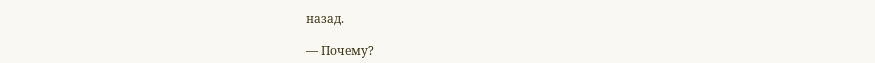назад.

— Почему?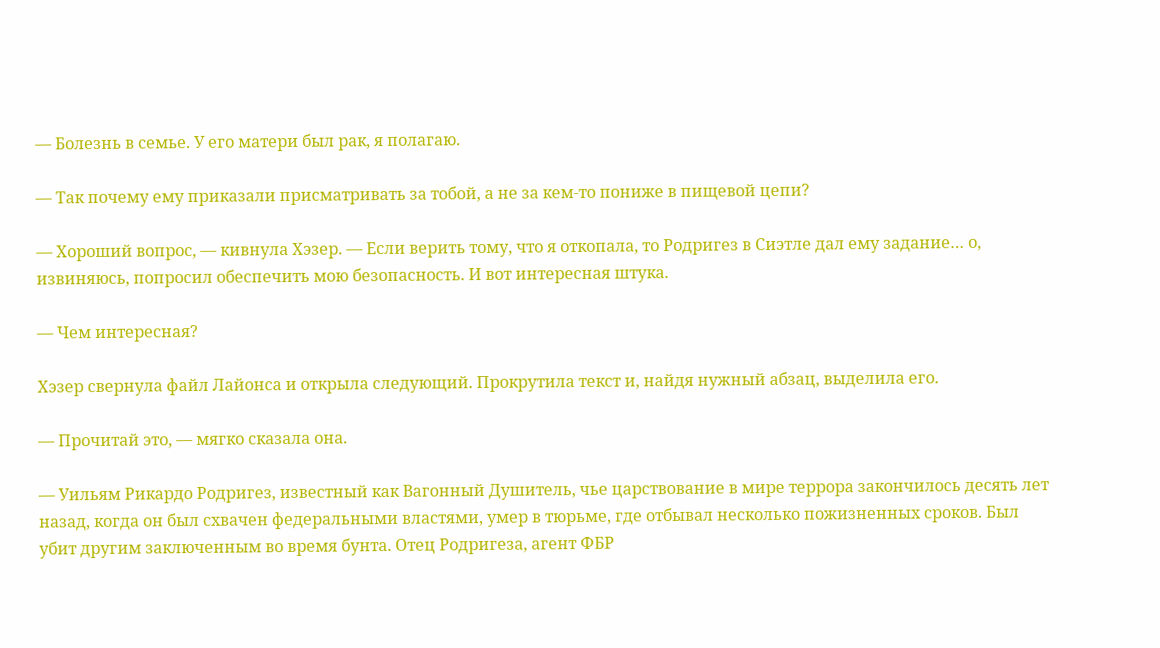— Болезнь в семье. У его матери был рак, я полагаю.

— Так почему ему приказали присматривать за тобой, а не за кем-то пониже в пищевой цепи?

— Хороший вопрос, — кивнула Хэзер. — Если верить тому, что я откопала, то Родригез в Сиэтле дал ему задание… о, извиняюсь, попросил обеспечить мою безопасность. И вот интересная штука.

— Чем интересная?

Хэзер свернула файл Лайонса и открыла следующий. Прокрутила текст и, найдя нужный абзац, выделила его.

— Прочитай это, — мягко сказала она.

— Уильям Рикардо Родригез, известный как Вагонный Душитель, чье царствование в мире террора закончилось десять лет назад, когда он был схвачен федеральными властями, умер в тюрьме, где отбывал несколько пожизненных сроков. Был убит другим заключенным во время бунта. Отец Родригеза, агент ФБР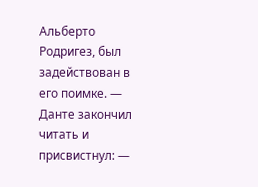Альберто Родригез, был задействован в его поимке. — Данте закончил читать и присвистнул: —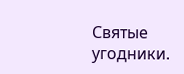Святые угодники.